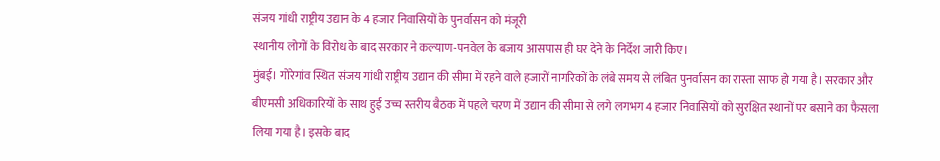संजय गांधी राष्ट्रीय उद्यान के 4 हजार निवासियों के पुनर्वासन को मंजूरी
स्थानीय लोगों के विरोध के बाद सरकार ने कल्याण-पनवेल के बजाय आसपास ही घर देने के निर्देश जारी किए।
मुंबई। गोरेगांव स्थित संजय गांधी राष्ट्रीय उद्यान की सीमा में रहने वाले हजारों नागरिकों के लंबे समय से लंबित पुनर्वासन का रास्ता साफ हो गया है। सरकार और बीएमसी अधिकारियों के साथ हुई उच्च स्तरीय बैठक में पहले चरण में उद्यान की सीमा से लगे लगभग 4 हजार निवासियों को सुरक्षित स्थानों पर बसाने का फैसला लिया गया है। इसके बाद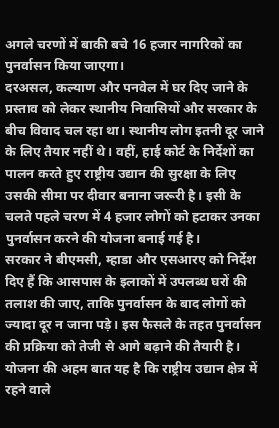अगले चरणों में बाकी बचे 16 हजार नागरिकों का पुनर्वासन किया जाएगा।
दरअसल, कल्याण और पनवेल में घर दिए जाने के प्रस्ताव को लेकर स्थानीय निवासियों और सरकार के बीच विवाद चल रहा था। स्थानीय लोग इतनी दूर जाने के लिए तैयार नहीं थे। वहीं, हाई कोर्ट के निर्देशों का पालन करते हुए राष्ट्रीय उद्यान की सुरक्षा के लिए उसकी सीमा पर दीवार बनाना जरूरी है। इसी के चलते पहले चरण में 4 हजार लोगों को हटाकर उनका पुनर्वासन करने की योजना बनाई गई है।
सरकार ने बीएमसी, म्हाडा और एसआरए को निर्देश दिए हैं कि आसपास के इलाकों में उपलब्ध घरों की तलाश की जाए, ताकि पुनर्वासन के बाद लोगों को ज्यादा दूर न जाना पड़े। इस फैसले के तहत पुनर्वासन की प्रक्रिया को तेजी से आगे बढ़ाने की तैयारी है।
योजना की अहम बात यह है कि राष्ट्रीय उद्यान क्षेत्र में रहने वाले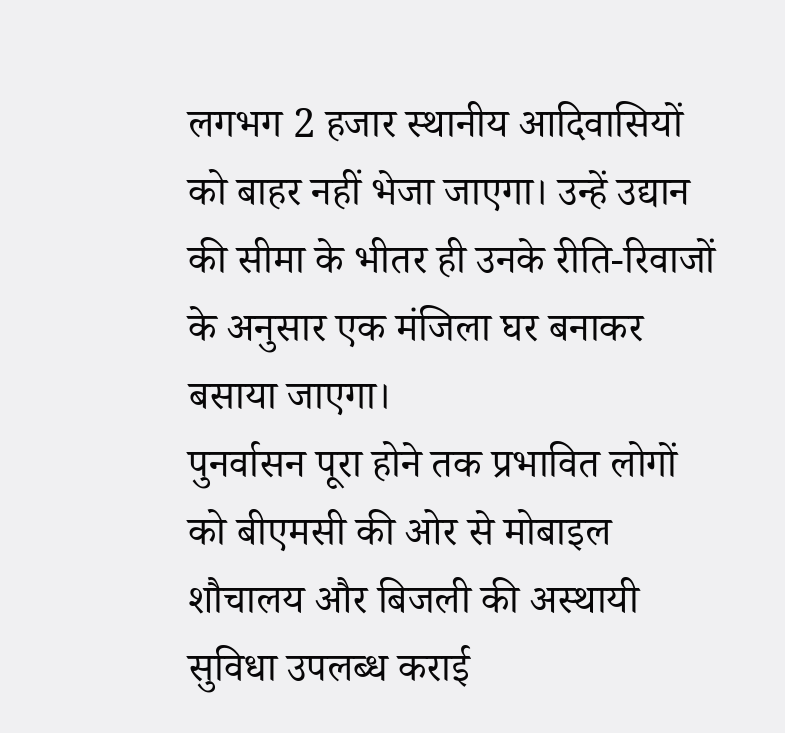लगभग 2 हजार स्थानीय आदिवासियों को बाहर नहीं भेजा जाएगा। उन्हें उद्यान की सीमा के भीतर ही उनके रीति-रिवाजों के अनुसार एक मंजिला घर बनाकर बसाया जाएगा।
पुनर्वासन पूरा होने तक प्रभावित लोगों को बीएमसी की ओर से मोबाइल शौचालय और बिजली की अस्थायी सुविधा उपलब्ध कराई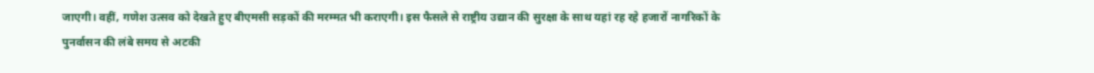जाएगी। वहीं, गणेश उत्सव को देखते हुए बीएमसी सड़कों की मरम्मत भी कराएगी। इस फैसले से राष्ट्रीय उद्यान की सुरक्षा के साथ यहां रह रहे हजारों नागरिकों के पुनर्वासन की लंबे समय से अटकी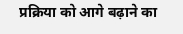प्रक्रिया को आगे बढ़ाने का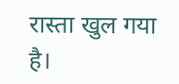रास्ता खुल गया है।